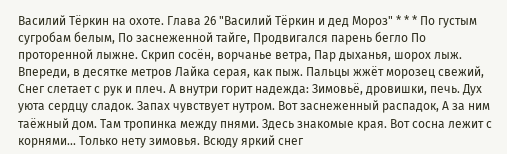Василий Тёркин на охоте. Глава 26 "Василий Тёркин и дед Мороз" * * * По густым сугробам белым, По заснеженной тайге, Продвигался парень бегло По проторенной лыжне. Скрип сосён, ворчанье ветра, Пар дыханья, шорох лыж. Впереди, в десятке метров Лайка серая, как пыж. Пальцы жжёт морозец свежий, Снег слетает с рук и плеч. А внутри горит надежда: Зимовьё, дровишки, печь. Дух уюта сердцу сладок. Запах чувствует нутром. Вот заснеженный распадок, А за ним таёжный дом. Там тропинка между пнями. Здесь знакомые края. Вот сосна лежит с корнями... Только нету зимовья. Всюду яркий снег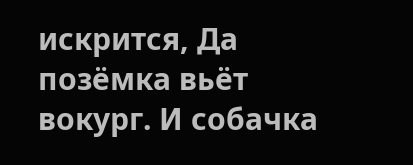искрится, Да позёмка вьёт вокург. И собачка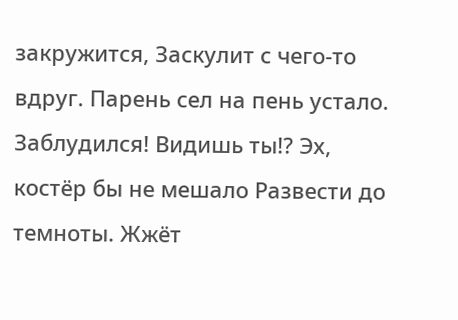закружится, Заскулит с чего-то вдруг. Парень сел на пень устало. Заблудился! Видишь ты!? Эх, костёр бы не мешало Развести до темноты. Жжёт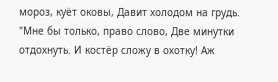мороз, куёт оковы, Давит холодом на грудь. "Мне бы только, право слово, Две минутки отдохнуть. И костёр сложу в охотку! Аж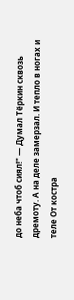до неба чтоб сиял!" — Думал Тёркин сквозь дремоту. А на деле замерзал. И тепло в ногах и теле От костра